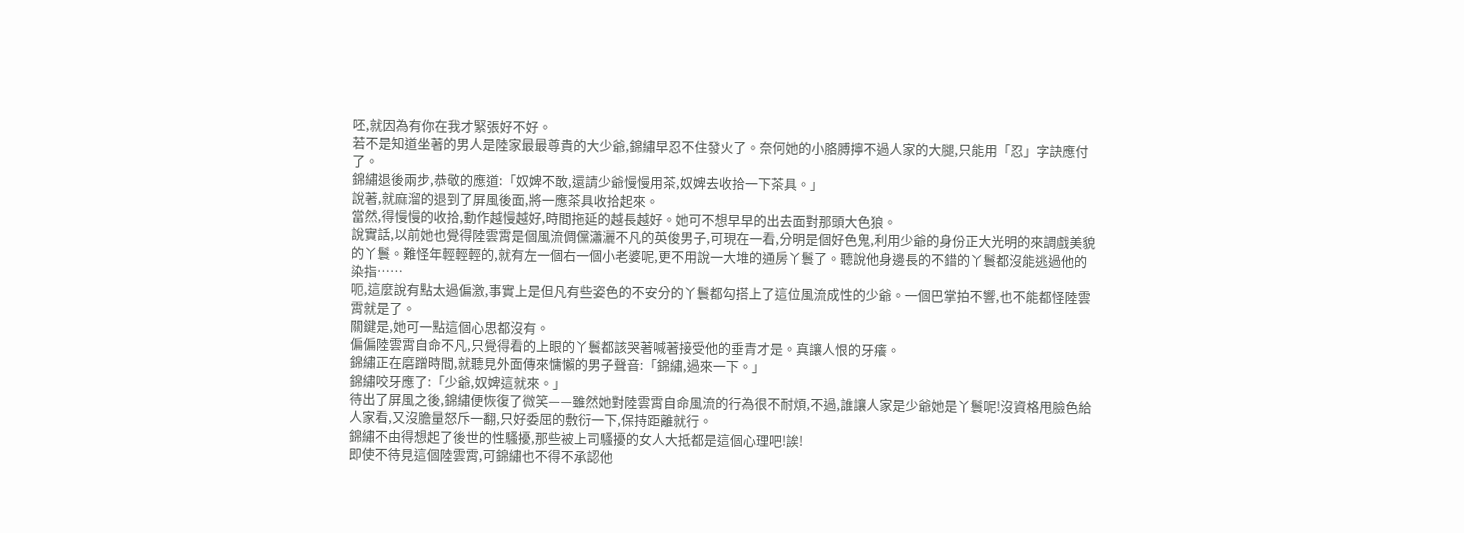呸,就因為有你在我才緊張好不好。
若不是知道坐著的男人是陸家最最尊貴的大少爺,錦繡早忍不住發火了。奈何她的小胳膊擰不過人家的大腿,只能用「忍」字訣應付了。
錦繡退後兩步,恭敬的應道:「奴婢不敢,還請少爺慢慢用茶,奴婢去收拾一下茶具。」
說著,就麻溜的退到了屏風後面,將一應茶具收拾起來。
當然,得慢慢的收拾,動作越慢越好,時間拖延的越長越好。她可不想早早的出去面對那頭大色狼。
說實話,以前她也覺得陸雲霄是個風流倜儻瀟灑不凡的英俊男子,可現在一看,分明是個好色鬼,利用少爺的身份正大光明的來調戲美貌的丫鬟。難怪年輕輕輕的,就有左一個右一個小老婆呢,更不用說一大堆的通房丫鬟了。聽說他身邊長的不錯的丫鬟都沒能逃過他的染指……
呃,這麼說有點太過偏激,事實上是但凡有些姿色的不安分的丫鬟都勾搭上了這位風流成性的少爺。一個巴掌拍不響,也不能都怪陸雲霄就是了。
關鍵是,她可一點這個心思都沒有。
偏偏陸雲霄自命不凡,只覺得看的上眼的丫鬟都該哭著喊著接受他的垂青才是。真讓人恨的牙癢。
錦繡正在磨蹭時間,就聽見外面傳來慵懶的男子聲音:「錦繡,過來一下。」
錦繡咬牙應了:「少爺,奴婢這就來。」
待出了屏風之後,錦繡便恢復了微笑——雖然她對陸雲霄自命風流的行為很不耐煩,不過,誰讓人家是少爺她是丫鬟呢!沒資格甩臉色給人家看,又沒膽量怒斥一翻,只好委屈的敷衍一下,保持距離就行。
錦繡不由得想起了後世的性騷擾,那些被上司騷擾的女人大抵都是這個心理吧!誒!
即使不待見這個陸雲霄,可錦繡也不得不承認他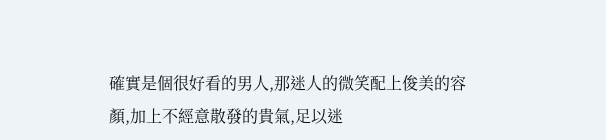確實是個很好看的男人,那迷人的微笑配上俊美的容顏,加上不經意散發的貴氣,足以迷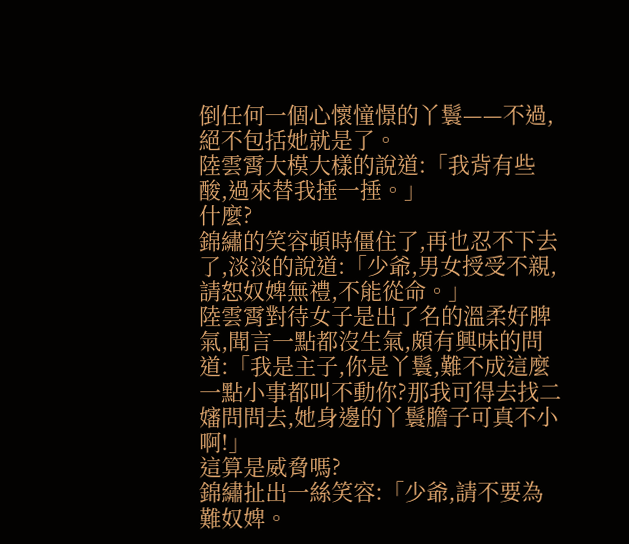倒任何一個心懷憧憬的丫鬟——不過,絕不包括她就是了。
陸雲霄大模大樣的說道:「我背有些酸,過來替我捶一捶。」
什麼?
錦繡的笑容頓時僵住了,再也忍不下去了,淡淡的說道:「少爺,男女授受不親,請恕奴婢無禮,不能從命。」
陸雲霄對待女子是出了名的溫柔好脾氣,聞言一點都沒生氣,頗有興味的問道:「我是主子,你是丫鬟,難不成這麼一點小事都叫不動你?那我可得去找二嬸問問去,她身邊的丫鬟膽子可真不小啊!」
這算是威脅嗎?
錦繡扯出一絲笑容:「少爺,請不要為難奴婢。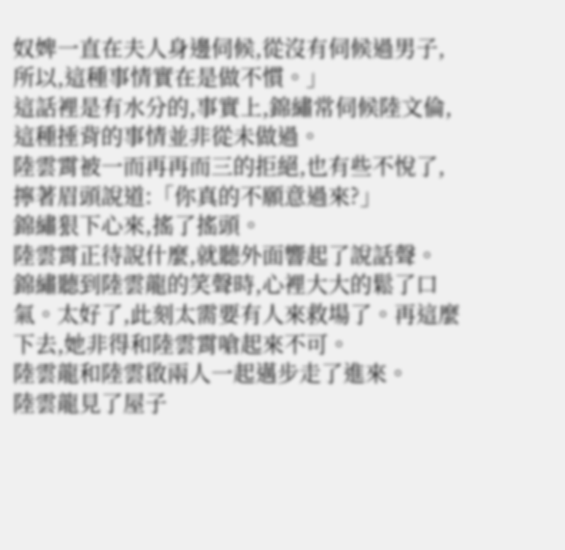奴婢一直在夫人身邊伺候,從沒有伺候過男子,所以,這種事情實在是做不慣。」
這話裡是有水分的,事實上,錦繡常伺候陸文倫,這種捶背的事情並非從未做過。
陸雲霄被一而再再而三的拒絕,也有些不悅了,擰著眉頭說道:「你真的不願意過來?」
錦繡狠下心來,搖了搖頭。
陸雲霄正待說什麼,就聽外面響起了說話聲。
錦繡聽到陸雲龍的笑聲時,心裡大大的鬆了口氣。太好了,此刻太需要有人來救場了。再這麼下去,她非得和陸雲霄嗆起來不可。
陸雲龍和陸雲啟兩人一起邁步走了進來。
陸雲龍見了屋子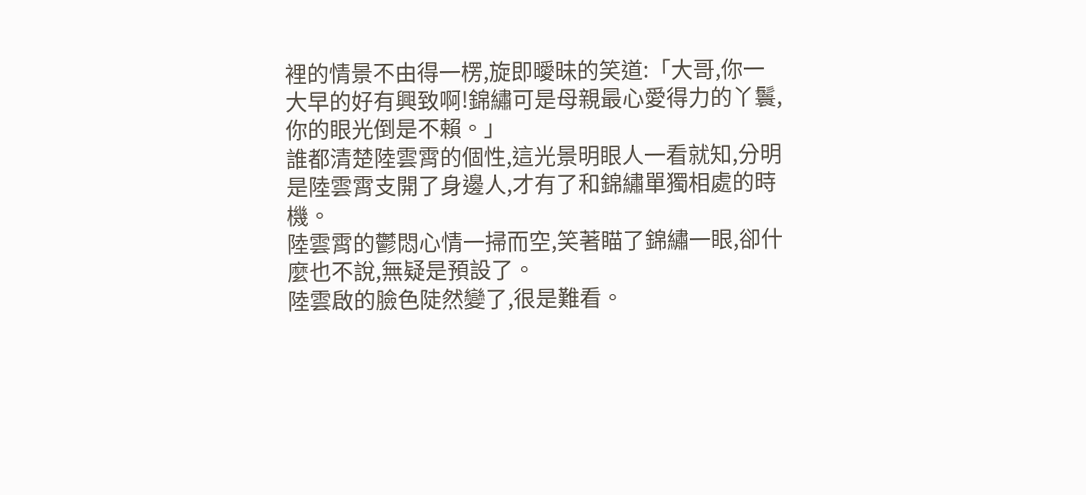裡的情景不由得一楞,旋即曖昧的笑道:「大哥,你一大早的好有興致啊!錦繡可是母親最心愛得力的丫鬟,你的眼光倒是不賴。」
誰都清楚陸雲霄的個性,這光景明眼人一看就知,分明是陸雲霄支開了身邊人,才有了和錦繡單獨相處的時機。
陸雲霄的鬱悶心情一掃而空,笑著瞄了錦繡一眼,卻什麼也不說,無疑是預設了。
陸雲啟的臉色陡然變了,很是難看。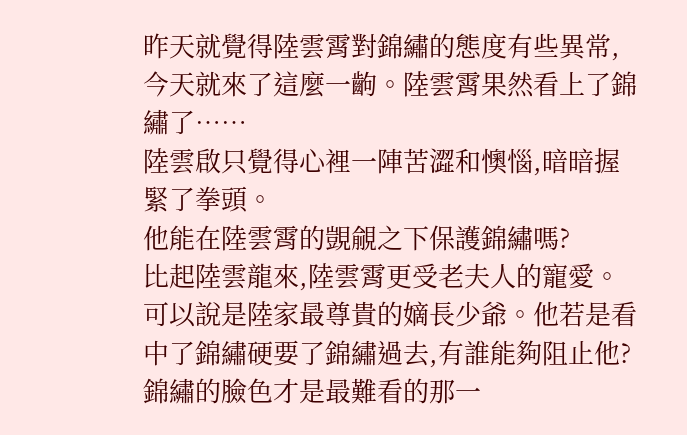昨天就覺得陸雲霄對錦繡的態度有些異常,今天就來了這麼一齣。陸雲霄果然看上了錦繡了……
陸雲啟只覺得心裡一陣苦澀和懊惱,暗暗握緊了拳頭。
他能在陸雲霄的覬覦之下保護錦繡嗎?
比起陸雲龍來,陸雲霄更受老夫人的寵愛。可以說是陸家最尊貴的嫡長少爺。他若是看中了錦繡硬要了錦繡過去,有誰能夠阻止他?
錦繡的臉色才是最難看的那一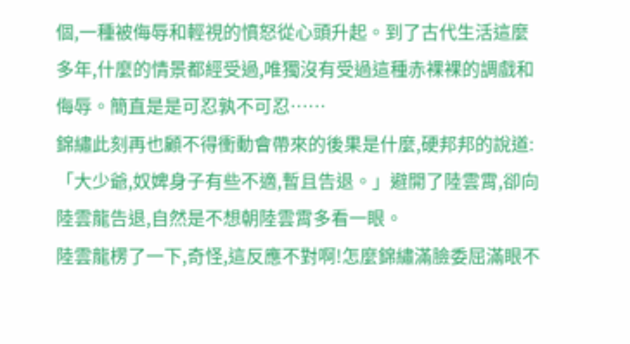個,一種被侮辱和輕視的憤怒從心頭升起。到了古代生活這麼多年,什麼的情景都經受過,唯獨沒有受過這種赤裸裸的調戲和侮辱。簡直是是可忍孰不可忍……
錦繡此刻再也顧不得衝動會帶來的後果是什麼,硬邦邦的說道:「大少爺,奴婢身子有些不適,暫且告退。」避開了陸雲霄,卻向陸雲龍告退,自然是不想朝陸雲霄多看一眼。
陸雲龍楞了一下,奇怪,這反應不對啊!怎麼錦繡滿臉委屈滿眼不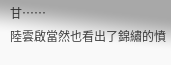甘……
陸雲啟當然也看出了錦繡的憤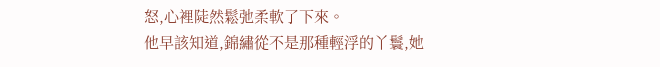怒,心裡陡然鬆弛柔軟了下來。
他早該知道,錦繡從不是那種輕浮的丫鬟,她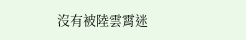沒有被陸雲霄迷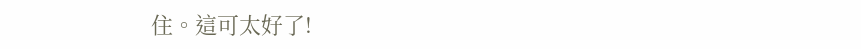住。這可太好了!